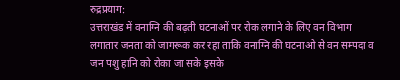रुद्रप्रयाग:
उत्तराखंड में वनाग्नि की बढ़ती घटनाओं पर रोक लगाने के लिए वन विभाग लगातार जनता को जागरूक कर रहा ताकि वनाग्नि की घटनाओ से वन सम्पदा व जन पशु हानि को रोका जा सके इसके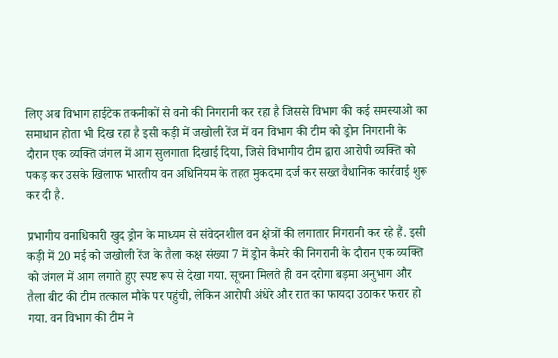लिए अब विभाग हाईटेक तकनीकों से वनो की निगरानी कर रहा है जिससे विभाग की कई समस्याओ का समाधान होता भी दिख रहा है इसी कड़ी में जखोली रेंज में वन विभाग की टीम को ड्रोन निगरानी के दौरान एक व्यक्ति जंगल में आग सुलगाता दिखाई दिया, जिसे विभागीय टीम द्वारा आरोपी व्यक्ति को पकड़ कर उसके खिलाफ भारतीय वन अधिनियम के तहत मुकदमा दर्ज कर सख्त वैधानिक कार्रवाई शुरू कर दी है.

प्रभागीय वनाधिकारी खुद ड्रोन के माध्यम से संवेदनशील वन क्षेत्रों की लगातार निगरानी कर रहे हैं. इसी कड़ी में 20 मई को जखोली रेंज के तैला कक्ष संख्या 7 में ड्रोन कैमरे की निगरानी के दौरान एक व्यक्ति को जंगल में आग लगाते हुए स्पष्ट रूप से देखा गया. सूचना मिलते ही वन दरोगा बड़मा अनुभाग और तैला बीट की टीम तत्काल मौके पर पहुंची, लेकिन आरोपी अंधेरे और रात का फायदा उठाकर फरार हो गया. वन विभाग की टीम ने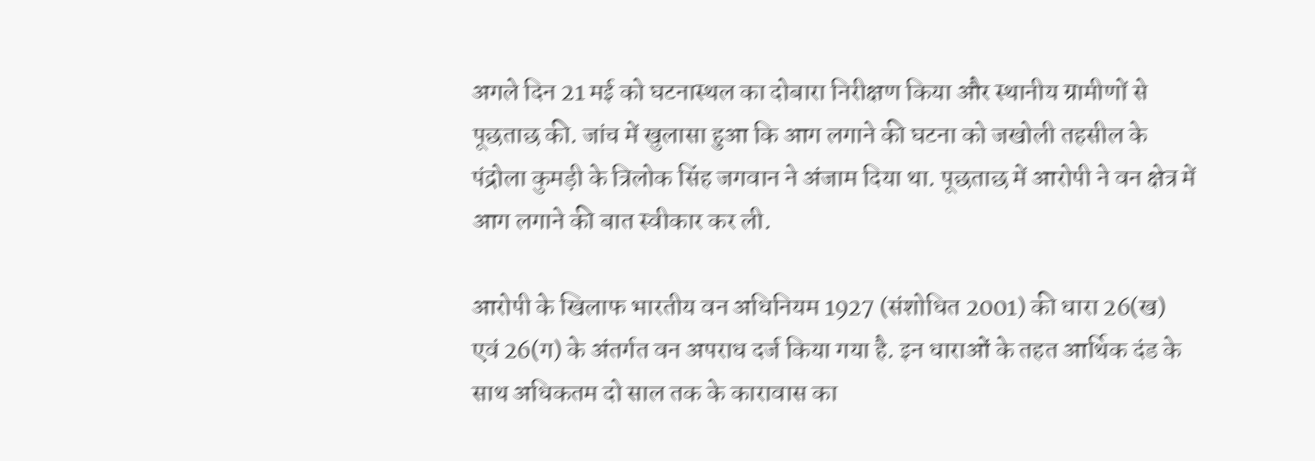अगले दिन 21 मई को घटनास्थल का दोबारा निरीक्षण किया और स्थानीय ग्रामीणों से पूछताछ की. जांच में खुलासा हुआ कि आग लगाने की घटना को जखोली तहसील के पंद्रोला कुमड़ी के त्रिलोक सिंह जगवान ने अंजाम दिया था. पूछताछ में आरोपी ने वन क्षेत्र में आग लगाने की बात स्वीकार कर ली.

आरोपी के खिलाफ भारतीय वन अधिनियम 1927 (संशोधित 2001) की धारा 26(ख) एवं 26(ग) के अंतर्गत वन अपराध दर्ज किया गया है. इन धाराओं के तहत आर्थिक दंड के साथ अधिकतम दो साल तक के कारावास का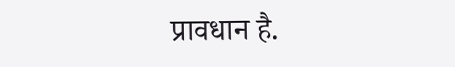प्रावधान है.